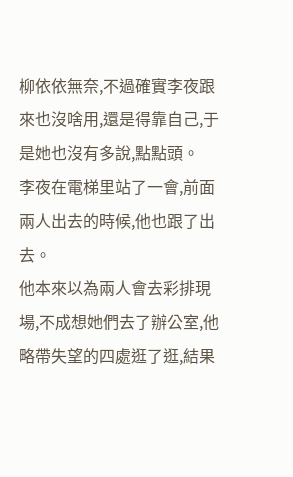柳依依無奈,不過確實李夜跟來也沒啥用,還是得靠自己,于是她也沒有多說,點點頭。
李夜在電梯里站了一會,前面兩人出去的時候,他也跟了出去。
他本來以為兩人會去彩排現場,不成想她們去了辦公室,他略帶失望的四處逛了逛,結果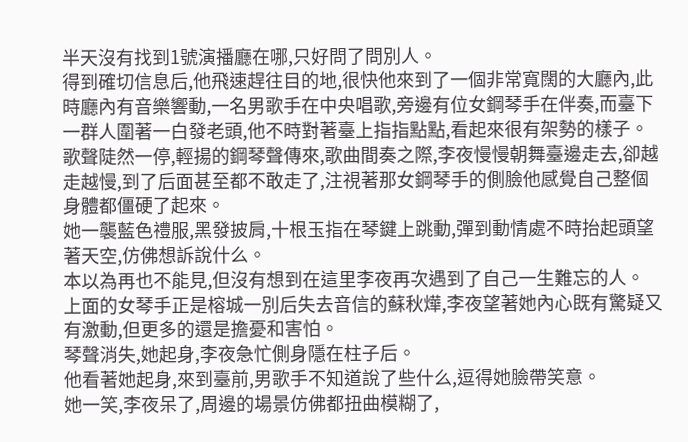半天沒有找到1號演播廳在哪,只好問了問別人。
得到確切信息后,他飛速趕往目的地,很快他來到了一個非常寬闊的大廳內,此時廳內有音樂響動,一名男歌手在中央唱歌,旁邊有位女鋼琴手在伴奏,而臺下一群人圍著一白發老頭,他不時對著臺上指指點點,看起來很有架勢的樣子。
歌聲陡然一停,輕揚的鋼琴聲傳來,歌曲間奏之際,李夜慢慢朝舞臺邊走去,卻越走越慢,到了后面甚至都不敢走了,注視著那女鋼琴手的側臉他感覺自己整個身體都僵硬了起來。
她一襲藍色禮服,黑發披肩,十根玉指在琴鍵上跳動,彈到動情處不時抬起頭望著天空,仿佛想訴說什么。
本以為再也不能見,但沒有想到在這里李夜再次遇到了自己一生難忘的人。
上面的女琴手正是榕城一別后失去音信的蘇秋燁,李夜望著她內心既有驚疑又有激動,但更多的還是擔憂和害怕。
琴聲消失,她起身,李夜急忙側身隱在柱子后。
他看著她起身,來到臺前,男歌手不知道說了些什么,逗得她臉帶笑意。
她一笑,李夜呆了,周邊的場景仿佛都扭曲模糊了,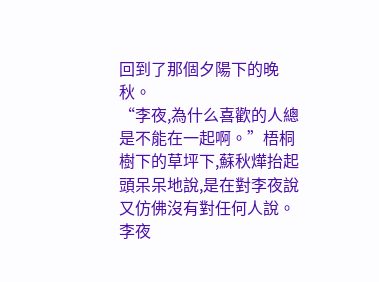回到了那個夕陽下的晚秋。
“李夜,為什么喜歡的人總是不能在一起啊。”梧桐樹下的草坪下,蘇秋燁抬起頭呆呆地說,是在對李夜說又仿佛沒有對任何人說。
李夜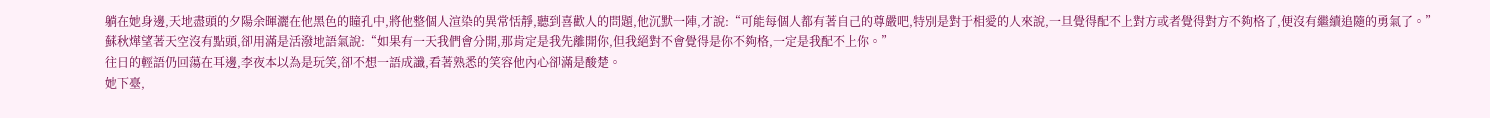躺在她身邊,天地盡頭的夕陽余暉灑在他黑色的瞳孔中,將他整個人渲染的異常恬靜,聽到喜歡人的問題,他沉默一陣,才說:“可能每個人都有著自己的尊嚴吧,特別是對于相愛的人來說,一旦覺得配不上對方或者覺得對方不夠格了,便沒有繼續追隨的勇氣了。”
蘇秋燁望著天空沒有點頭,卻用滿是活潑地語氣說:“如果有一天我們會分開,那肯定是我先離開你,但我絕對不會覺得是你不夠格,一定是我配不上你。”
往日的輕語仍回蕩在耳邊,李夜本以為是玩笑,卻不想一語成讖,看著熟悉的笑容他內心卻滿是酸楚。
她下臺,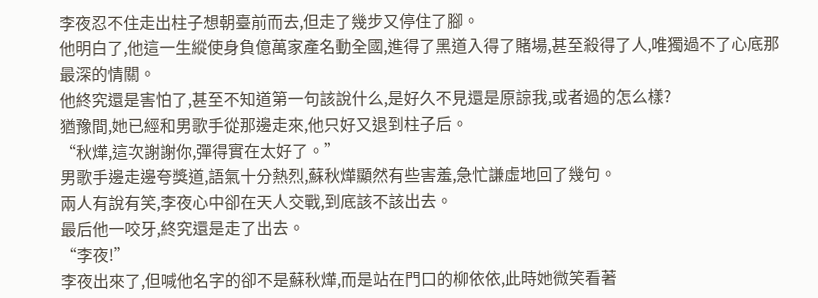李夜忍不住走出柱子想朝臺前而去,但走了幾步又停住了腳。
他明白了,他這一生縱使身負億萬家產名動全國,進得了黑道入得了賭場,甚至殺得了人,唯獨過不了心底那最深的情關。
他終究還是害怕了,甚至不知道第一句該說什么,是好久不見還是原諒我,或者過的怎么樣?
猶豫間,她已經和男歌手從那邊走來,他只好又退到柱子后。
“秋燁,這次謝謝你,彈得實在太好了。”
男歌手邊走邊夸獎道,語氣十分熱烈,蘇秋燁顯然有些害羞,急忙謙虛地回了幾句。
兩人有說有笑,李夜心中卻在天人交戰,到底該不該出去。
最后他一咬牙,終究還是走了出去。
“李夜!”
李夜出來了,但喊他名字的卻不是蘇秋燁,而是站在門口的柳依依,此時她微笑看著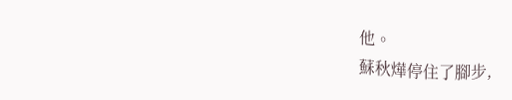他。
蘇秋燁停住了腳步,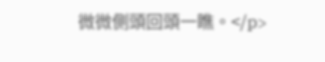微微側頭回頭一瞧。</p>